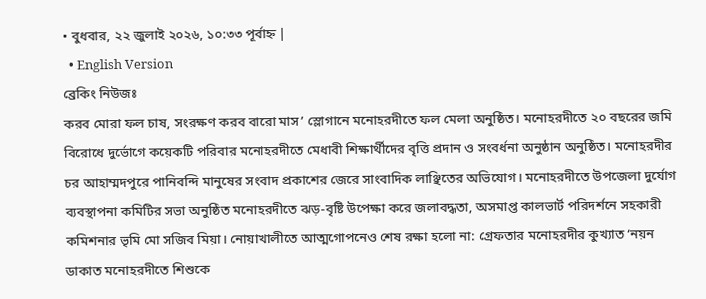• বুধবার, ২২ জুলাই ২০২৬, ১০:৩৩ পূর্বাহ্ন |
  • English Version
ব্রেকিং নিউজঃ
করব মোরা ফল চাষ, সংরক্ষণ করব বারো মাস’ স্লোগানে মনোহরদীতে ফল মেলা অনুষ্ঠিত। মনোহরদীতে ২০ বছরের জমি বিরোধে দুর্ভোগে কয়েকটি পরিবার মনোহরদীতে মেধাবী শিক্ষার্থীদের বৃত্তি প্রদান ও সংবর্ধনা অনুষ্ঠান অনুষ্ঠিত। মনোহরদীর চর আহাম্মদপুরে পানিবন্দি মানুষের সংবাদ প্রকাশের জেরে সাংবাদিক লাঞ্ছিতের অভিযোগ। মনোহরদীতে উপজেলা দুর্যোগ ব্যবস্থাপনা কমিটির সভা অনুষ্ঠিত মনোহরদীতে ঝড়-বৃষ্টি উপেক্ষা করে জলাবদ্ধতা, অসমাপ্ত কালভার্ট পরিদর্শনে সহকারী কমিশনার ভৃমি মো সজিব মিয়া। নোয়াখালীতে আত্মগোপনেও শেষ রক্ষা হলো না: গ্রেফতার মনোহরদীর কুখ্যাত ‘নয়ন ডাকাত মনোহরদীতে শিশুকে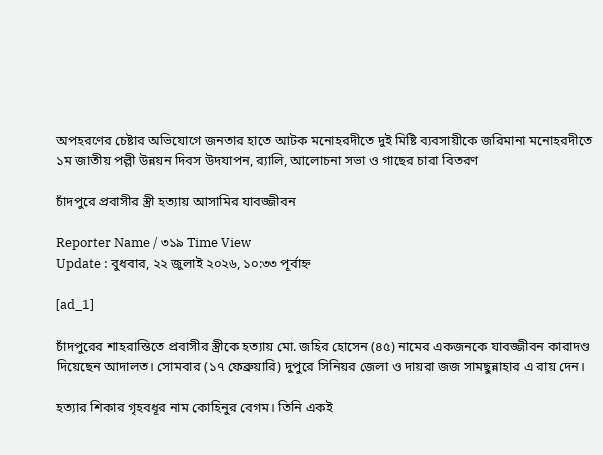অপহরণের চেষ্টার অভিযোগে জনতার হাতে আটক মনোহরদীতে দুই মিষ্টি ব্যবসায়ীকে জরিমানা মনোহরদীতে ১ম জাতীয় পল্লী উন্নয়ন দিবস উদযাপন, র‍্যালি, আলোচনা সভা ও গাছের চারা বিতরণ

চাঁদপুরে প্রবাসীর স্ত্রী হত্যায় আসামির যাবজ্জীবন

Reporter Name / ৩১৯ Time View
Update : বুধবার, ২২ জুলাই ২০২৬, ১০:৩৩ পূর্বাহ্ন

[ad_1]

চাঁদপুরের শাহরাস্তিতে প্রবাসীর স্ত্রীকে হত্যায় মো. জহির হোসেন (৪৫) নামের একজনকে যাবজ্জীবন কারাদণ্ড দিয়েছেন আদালত। সোমবার (১৭ ফেব্রুয়ারি) দুপুরে সিনিয়র জেলা ও দায়রা জজ সামছুন্নাহার এ রায় দেন।

হত্যার শিকার গৃহবধূর নাম কোহিনুর বেগম। তিনি একই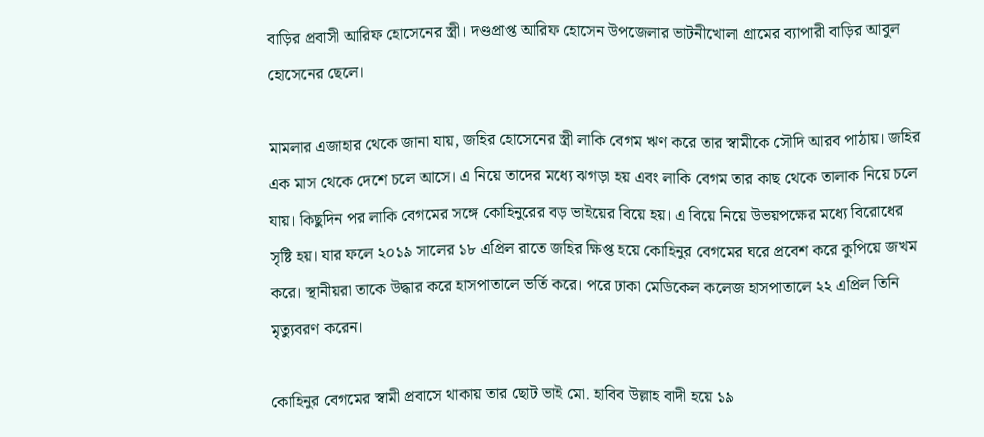বাড়ির প্রবাসী আরিফ হোসেনের স্ত্রী। দণ্ডপ্রাপ্ত আরিফ হোসেন উপজেলার ভাটনীখোলা গ্রামের ব্যাপারী বাড়ির আবুল হোসেনের ছেলে।

মামলার এজাহার থেকে জানা যায়, জহির হোসেনের স্ত্রী লাকি বেগম ঋণ করে তার স্বামীকে সৌদি আরব পাঠায়। জহির এক মাস থেকে দেশে চলে আসে। এ নিয়ে তাদের মধ্যে ঝগড়া হয় এবং লাকি বেগম তার কাছ থেকে তালাক নিয়ে চলে যায়। কিছুদিন পর লাকি বেগমের সঙ্গে কোহিনুরের বড় ভাইয়ের বিয়ে হয়। এ বিয়ে নিয়ে উভয়পক্ষের মধ্যে বিরোধের সৃষ্টি হয়। যার ফলে ২০১৯ সালের ১৮ এপ্রিল রাতে জহির ক্ষিপ্ত হয়ে কোহিনুর বেগমের ঘরে প্রবেশ করে কুপিয়ে জখম করে। স্থানীয়রা তাকে উদ্ধার করে হাসপাতালে ভর্তি করে। পরে ঢাকা মেডিকেল কলেজ হাসপাতালে ২২ এপ্রিল তিনি মৃত্যুবরণ করেন।

কোহিনুর বেগমের স্বামী প্রবাসে থাকায় তার ছোট ভাই মো. হাবিব উল্লাহ বাদী হয়ে ১৯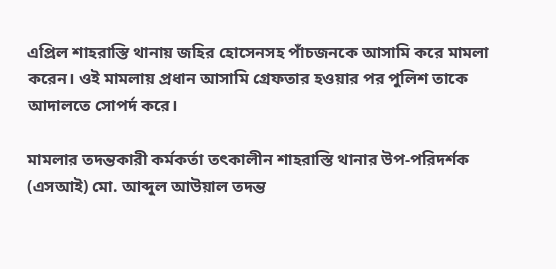এপ্রিল শাহরাস্তি থানায় জহির হোসেনসহ পাঁচজনকে আসামি করে মামলা করেন। ওই মামলায় প্রধান আসামি গ্রেফতার হওয়ার পর পুলিশ তাকে আদালতে সোপর্দ করে।

মামলার তদন্তকারী কর্মকর্তা তৎকালীন শাহরাস্তি থানার উপ-পরিদর্শক (এসআই) মো. আব্দুল আউয়াল তদন্ত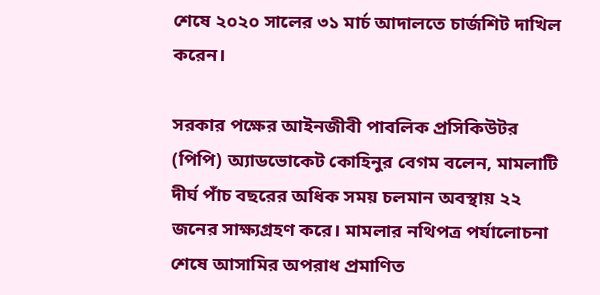শেষে ২০২০ সালের ৩১ মার্চ আদালতে চার্জশিট দাখিল করেন।

সরকার পক্ষের আইনজীবী পাবলিক প্রসিকিউটর (পিপি) অ্যাডভোকেট কোহিনুর বেগম বলেন, মামলাটি দীর্ঘ পাঁচ বছরের অধিক সময় চলমান অবস্থায় ২২ জনের সাক্ষ্যগ্রহণ করে। মামলার নথিপত্র পর্যালোচনা শেষে আসামির অপরাধ প্রমাণিত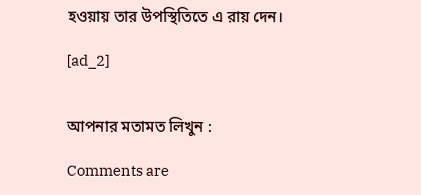হওয়ায় তার উপস্থিতিতে এ রায় দেন।

[ad_2]


আপনার মতামত লিখুন :

Comments are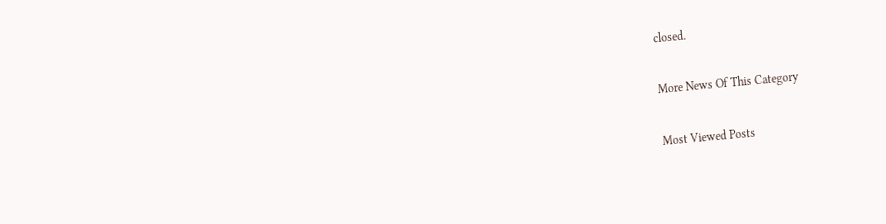closed.

More News Of This Category

Most Viewed Posts